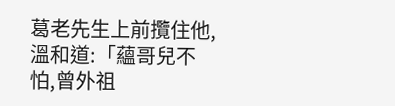葛老先生上前攬住他,溫和道:「蘊哥兒不怕,曾外祖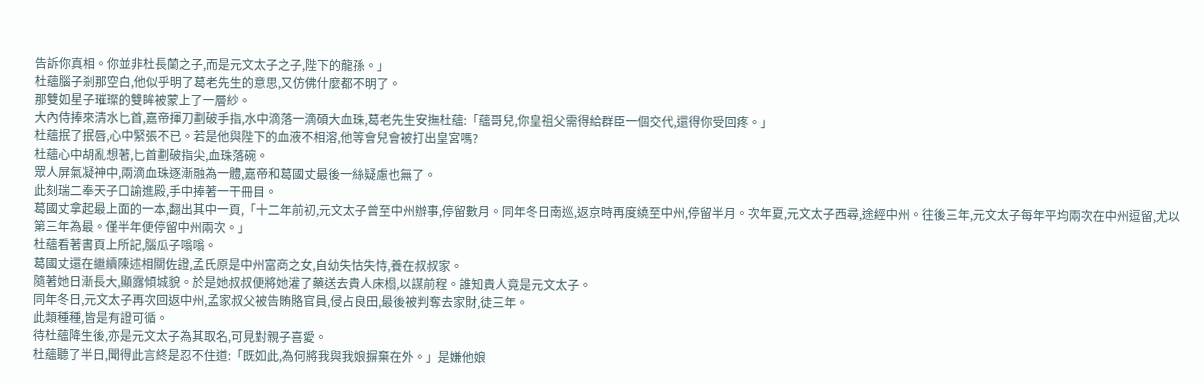告訴你真相。你並非杜長蘭之子,而是元文太子之子,陛下的龍孫。」
杜蘊腦子剎那空白,他似乎明了葛老先生的意思,又仿佛什麼都不明了。
那雙如星子璀璨的雙眸被蒙上了一層紗。
大內侍捧來清水匕首,嘉帝揮刀劃破手指,水中滴落一滴碩大血珠,葛老先生安撫杜蘊:「蘊哥兒,你皇祖父需得給群臣一個交代,還得你受回疼。」
杜蘊抿了抿唇,心中緊張不已。若是他與陛下的血液不相溶,他等會兒會被打出皇宮嗎?
杜蘊心中胡亂想著,匕首劃破指尖,血珠落碗。
眾人屏氣凝神中,兩滴血珠逐漸融為一體,嘉帝和葛國丈最後一絲疑慮也無了。
此刻瑞二奉天子口諭進殿,手中捧著一干冊目。
葛國丈拿起最上面的一本,翻出其中一頁,「十二年前初,元文太子曾至中州辦事,停留數月。同年冬日南巡,返京時再度繞至中州,停留半月。次年夏,元文太子西尋,途經中州。往後三年,元文太子每年平均兩次在中州逗留,尤以第三年為最。僅半年便停留中州兩次。」
杜蘊看著書頁上所記,腦瓜子嗡嗡。
葛國丈還在繼續陳述相關佐證,孟氏原是中州富商之女,自幼失怙失恃,養在叔叔家。
隨著她日漸長大,顯露傾城貌。於是她叔叔便將她灌了藥送去貴人床榻,以謀前程。誰知貴人竟是元文太子。
同年冬日,元文太子再次回返中州,孟家叔父被告賄賂官員,侵占良田,最後被判奪去家財,徒三年。
此類種種,皆是有證可循。
待杜蘊降生後,亦是元文太子為其取名,可見對親子喜愛。
杜蘊聽了半日,聞得此言終是忍不住道:「既如此,為何將我與我娘摒棄在外。」是嫌他娘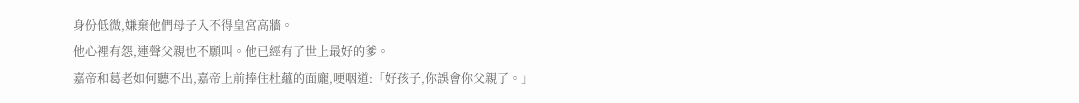身份低微,嫌棄他們母子入不得皇宮高牆。
他心裡有怨,連聲父親也不願叫。他已經有了世上最好的爹。
嘉帝和葛老如何聽不出,嘉帝上前捧住杜蘊的面龐,哽咽道:「好孩子,你誤會你父親了。」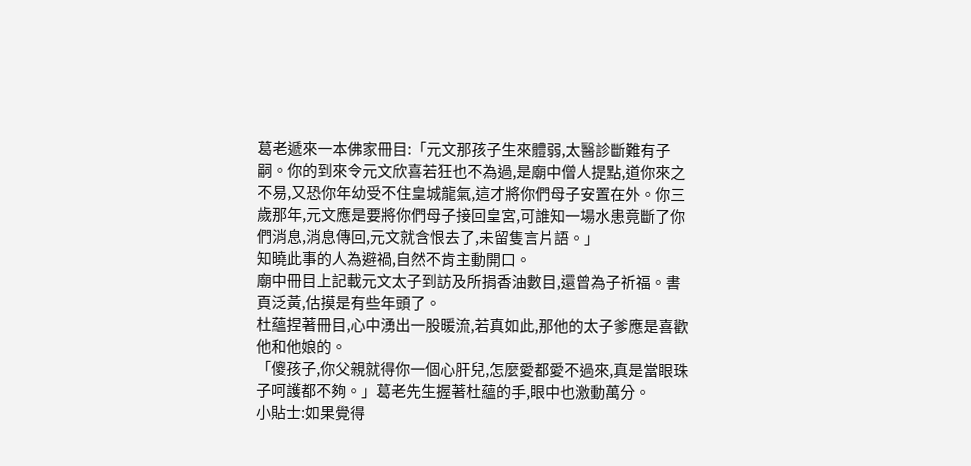葛老遞來一本佛家冊目:「元文那孩子生來體弱,太醫診斷難有子嗣。你的到來令元文欣喜若狂也不為過,是廟中僧人提點,道你來之不易,又恐你年幼受不住皇城龍氣,這才將你們母子安置在外。你三歲那年,元文應是要將你們母子接回皇宮,可誰知一場水患竟斷了你們消息,消息傳回,元文就含恨去了,未留隻言片語。」
知曉此事的人為避禍,自然不肯主動開口。
廟中冊目上記載元文太子到訪及所捐香油數目,還曾為子祈福。書頁泛黃,估摸是有些年頭了。
杜蘊捏著冊目,心中湧出一股暖流,若真如此,那他的太子爹應是喜歡他和他娘的。
「傻孩子,你父親就得你一個心肝兒,怎麼愛都愛不過來,真是當眼珠子呵護都不夠。」葛老先生握著杜蘊的手,眼中也激動萬分。
小貼士:如果覺得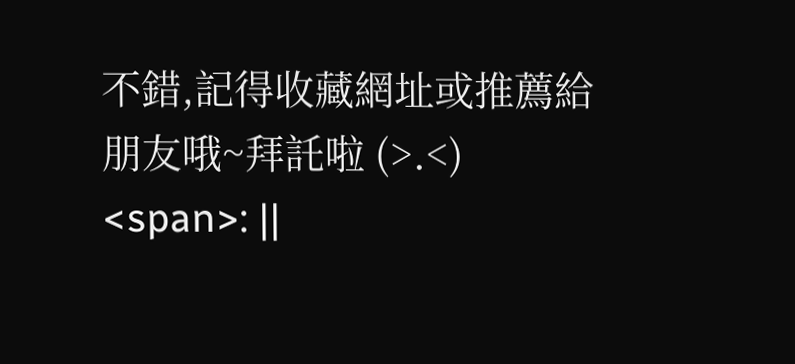不錯,記得收藏網址或推薦給朋友哦~拜託啦 (>.<)
<span>: ||